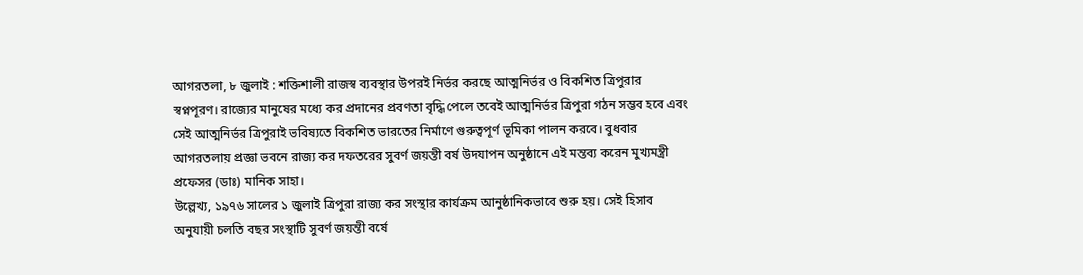আগরতলা, ৮ জুলাই : শক্তিশালী রাজস্ব ব্যবস্থার উপরই নির্ভর করছে আত্মনির্ভর ও বিকশিত ত্রিপুরার স্বপ্নপূরণ। রাজ্যের মানুষের মধ্যে কর প্রদানের প্রবণতা বৃদ্ধি পেলে তবেই আত্মনির্ভর ত্রিপুরা গঠন সম্ভব হবে এবং সেই আত্মনির্ভর ত্রিপুরাই ভবিষ্যতে বিকশিত ভারতের নির্মাণে গুরুত্বপূর্ণ ভূমিকা পালন করবে। বুধবার আগরতলায় প্রজ্ঞা ভবনে রাজ্য কর দফতরের সুবর্ণ জয়ন্তী বর্ষ উদযাপন অনুষ্ঠানে এই মন্তব্য করেন মুখ্যমন্ত্রী প্রফেসর (ডাঃ) মানিক সাহা।
উল্লেখ্য, ১৯৭৬ সালের ১ জুলাই ত্রিপুরা রাজ্য কর সংস্থার কার্যক্রম আনুষ্ঠানিকভাবে শুরু হয়। সেই হিসাব অনুযায়ী চলতি বছর সংস্থাটি সুবর্ণ জয়ন্তী বর্ষে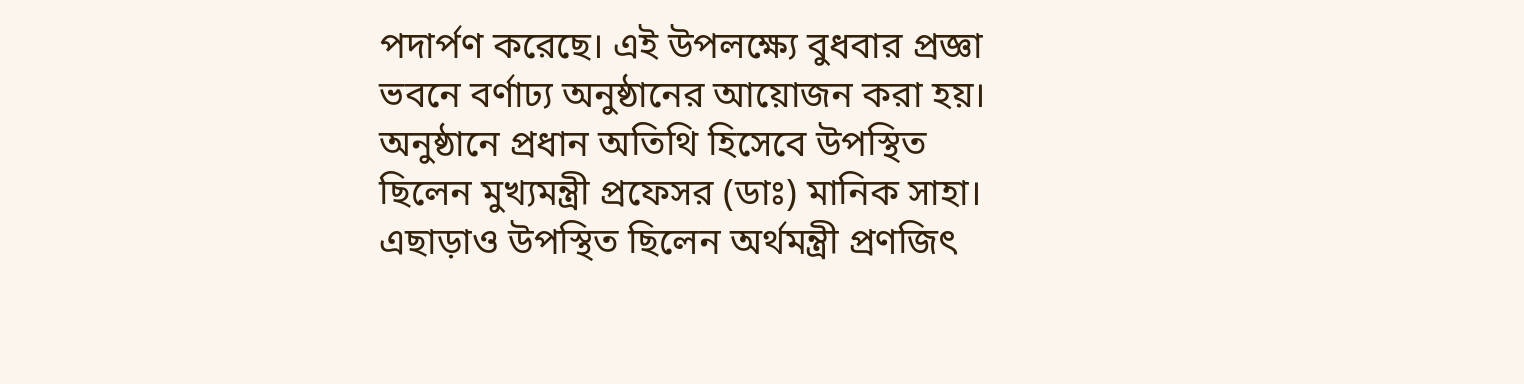পদার্পণ করেছে। এই উপলক্ষ্যে বুধবার প্রজ্ঞা ভবনে বর্ণাঢ্য অনুষ্ঠানের আয়োজন করা হয়। অনুষ্ঠানে প্রধান অতিথি হিসেবে উপস্থিত ছিলেন মুখ্যমন্ত্রী প্রফেসর (ডাঃ) মানিক সাহা। এছাড়াও উপস্থিত ছিলেন অর্থমন্ত্রী প্রণজিৎ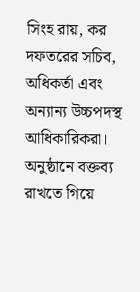সিংহ রায়, কর দফতরের সচিব, অধিকর্তা এবং অন্যান্য উচ্চপদস্থ আধিকারিকরা।
অনুষ্ঠানে বক্তব্য রাখতে গিয়ে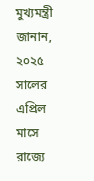মুখ্যমন্ত্রী জানান, ২০২৫ সালের এপ্রিল মাসে রাজ্যে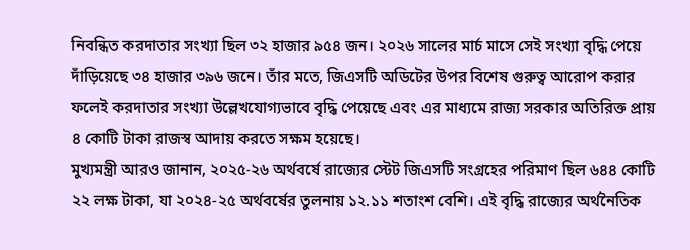নিবন্ধিত করদাতার সংখ্যা ছিল ৩২ হাজার ৯৫৪ জন। ২০২৬ সালের মার্চ মাসে সেই সংখ্যা বৃদ্ধি পেয়ে দাঁড়িয়েছে ৩৪ হাজার ৩৯৬ জনে। তাঁর মতে, জিএসটি অডিটের উপর বিশেষ গুরুত্ব আরোপ করার ফলেই করদাতার সংখ্যা উল্লেখযোগ্যভাবে বৃদ্ধি পেয়েছে এবং এর মাধ্যমে রাজ্য সরকার অতিরিক্ত প্রায় ৪ কোটি টাকা রাজস্ব আদায় করতে সক্ষম হয়েছে।
মুখ্যমন্ত্রী আরও জানান, ২০২৫-২৬ অর্থবর্ষে রাজ্যের স্টেট জিএসটি সংগ্রহের পরিমাণ ছিল ৬৪৪ কোটি ২২ লক্ষ টাকা, যা ২০২৪-২৫ অর্থবর্ষের তুলনায় ১২.১১ শতাংশ বেশি। এই বৃদ্ধি রাজ্যের অর্থনৈতিক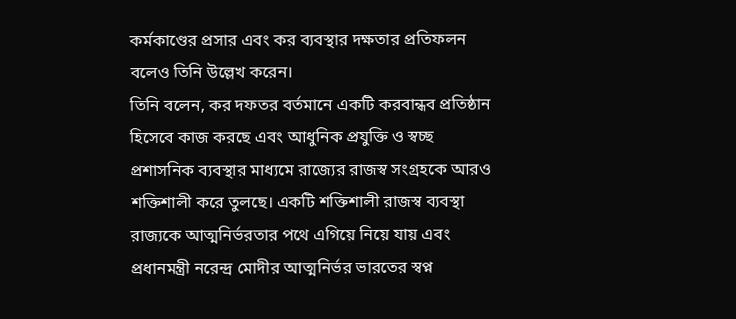কর্মকাণ্ডের প্রসার এবং কর ব্যবস্থার দক্ষতার প্রতিফলন বলেও তিনি উল্লেখ করেন।
তিনি বলেন, কর দফতর বর্তমানে একটি করবান্ধব প্রতিষ্ঠান হিসেবে কাজ করছে এবং আধুনিক প্রযুক্তি ও স্বচ্ছ প্রশাসনিক ব্যবস্থার মাধ্যমে রাজ্যের রাজস্ব সংগ্রহকে আরও শক্তিশালী করে তুলছে। একটি শক্তিশালী রাজস্ব ব্যবস্থা রাজ্যকে আত্মনির্ভরতার পথে এগিয়ে নিয়ে যায় এবং প্রধানমন্ত্রী নরেন্দ্র মোদীর আত্মনির্ভর ভারতের স্বপ্ন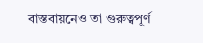বাস্তবায়নেও তা গুরুত্বপূর্ণ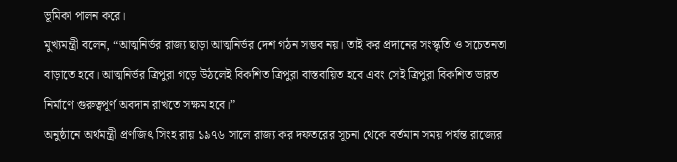ভূমিকা পালন করে।
মুখ্যমন্ত্রী বলেন, “আত্মনির্ভর রাজ্য ছাড়া আত্মনির্ভর দেশ গঠন সম্ভব নয়। তাই কর প্রদানের সংস্কৃতি ও সচেতনতা বাড়াতে হবে। আত্মনির্ভর ত্রিপুরা গড়ে উঠলেই বিকশিত ত্রিপুরা বাস্তবায়িত হবে এবং সেই ত্রিপুরা বিকশিত ভারত নির্মাণে গুরুত্বপূর্ণ অবদান রাখতে সক্ষম হবে।”
অনুষ্ঠানে অর্থমন্ত্রী প্রণজিৎ সিংহ রায় ১৯৭৬ সালে রাজ্য কর দফতরের সূচনা থেকে বর্তমান সময় পর্যন্ত রাজ্যের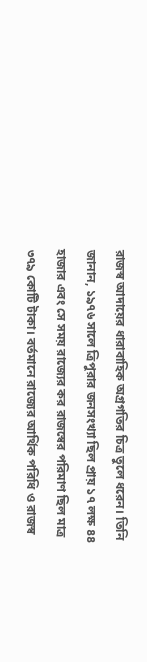রাজস্ব আদায়ের ধারাবাহিক অগ্রগতির চিত্র তুলে ধরেন। তিনি জানান, ১৯৭৬ সালে ত্রিপুরার জনসংখ্যা ছিল প্রায় ১৭ লক্ষ ৪৪ হাজার এবং সে সময় রাজ্যের কর রাজস্বের পরিমাণ ছিল মাত্র ৩৭৯ কোটি টাকা। বর্তমানে রাজ্যের আর্থিক পরিধি ও রাজস্ব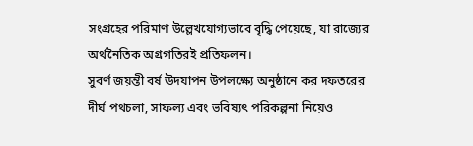সংগ্রহের পরিমাণ উল্লেখযোগ্যভাবে বৃদ্ধি পেয়েছে, যা রাজ্যের অর্থনৈতিক অগ্রগতিরই প্রতিফলন।
সুবর্ণ জয়ন্তী বর্ষ উদযাপন উপলক্ষ্যে অনুষ্ঠানে কর দফতরের দীর্ঘ পথচলা, সাফল্য এবং ভবিষ্যৎ পরিকল্পনা নিয়েও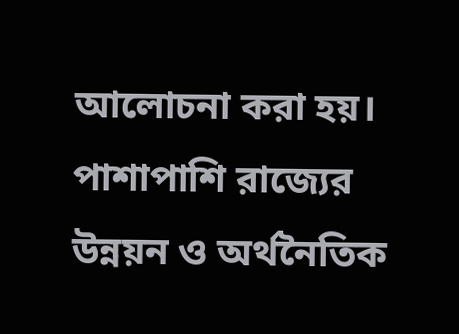আলোচনা করা হয়। পাশাপাশি রাজ্যের উন্নয়ন ও অর্থনৈতিক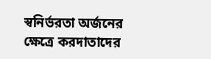স্বনির্ভরতা অর্জনের ক্ষেত্রে করদাতাদের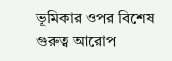ভূমিকার ওপর বিশেষ গুরুত্ব আরোপ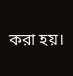করা হয়।